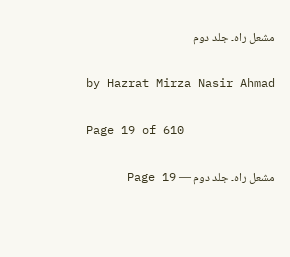مشعل راہ۔ جلد دوم

by Hazrat Mirza Nasir Ahmad

Page 19 of 610

مشعل راہ۔ جلد دوم — Page 19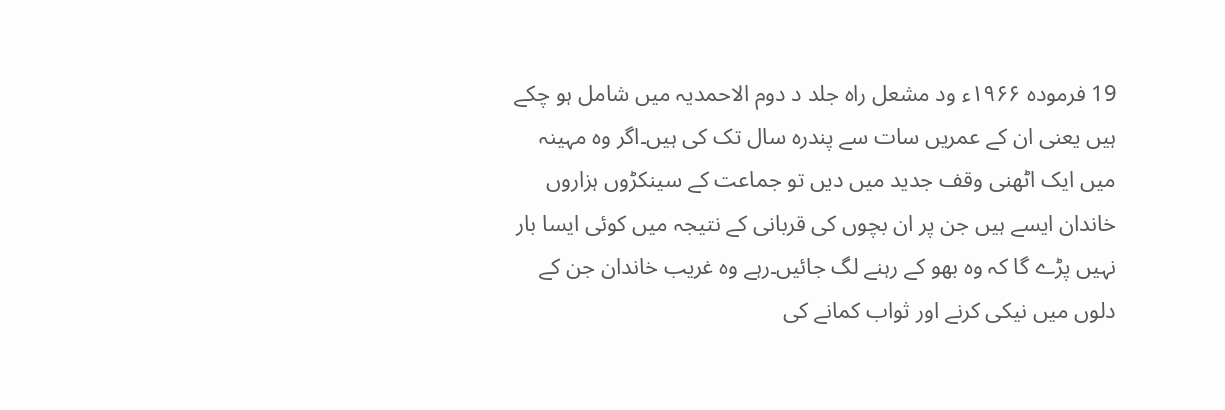19 فرموده ۱۹۶۶ء ود مشعل راه جلد د دوم الاحمدیہ میں شامل ہو چکے ہیں یعنی ان کے عمریں سات سے پندرہ سال تک کی ہیں۔اگر وہ مہینہ میں ایک اٹھنی وقف جدید میں دیں تو جماعت کے سینکڑوں ہزاروں خاندان ایسے ہیں جن پر ان بچوں کی قربانی کے نتیجہ میں کوئی ایسا بار نہیں پڑے گا کہ وہ بھو کے رہنے لگ جائیں۔رہے وہ غریب خاندان جن کے دلوں میں نیکی کرنے اور ثواب کمانے کی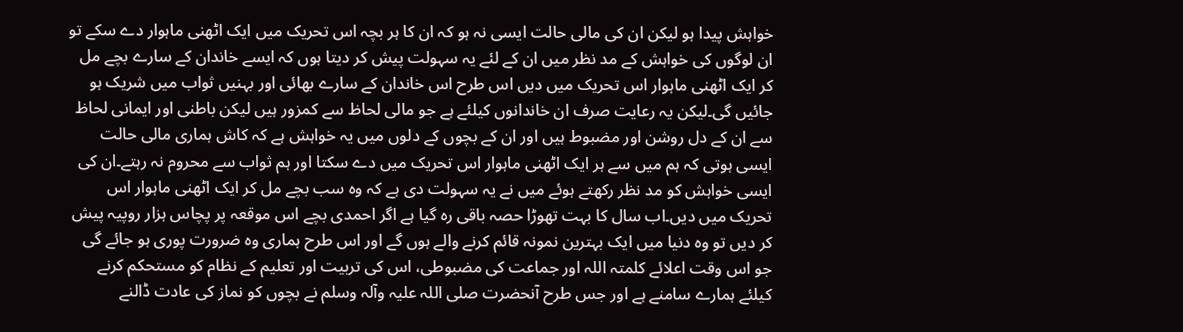خواہش پیدا ہو لیکن ان کی مالی حالت ایسی نہ ہو کہ ان کا ہر بچہ اس تحریک میں ایک اٹھنی ماہوار دے سکے تو ان لوگوں کی خواہش کے مد نظر میں ان کے لئے یہ سہولت پیش کر دیتا ہوں کہ ایسے خاندان کے سارے بچے مل کر ایک اٹھنی ماہوار اس تحریک میں دیں اس طرح اس خاندان کے سارے بھائی اور بہنیں ثواب میں شریک ہو جائیں گی۔لیکن یہ رعایت صرف ان خاندانوں کیلئے ہے جو مالی لحاظ سے کمزور ہیں لیکن باطنی اور ایمانی لحاظ سے ان کے دل روشن اور مضبوط ہیں اور ان کے بچوں کے دلوں میں یہ خواہش ہے کہ کاش ہماری مالی حالت ایسی ہوتی کہ ہم میں سے ہر ایک اٹھنی ماہوار اس تحریک میں دے سکتا اور ہم ثواب سے محروم نہ رہتے۔ان کی ایسی خواہش کو مد نظر رکھتے ہوئے میں نے یہ سہولت دی ہے کہ وہ سب بچے مل کر ایک اٹھنی ماہوار اس تحریک میں دیں۔اب سال کا بہت تھوڑا حصہ باقی رہ گیا ہے اگر احمدی بچے اس موقعہ پر پچاس ہزار روپیہ پیش کر دیں تو وہ دنیا میں ایک بہترین نمونہ قائم کرنے والے ہوں گے اور اس طرح ہماری وہ ضرورت پوری ہو جائے گی جو اس وقت اعلائے کلمتہ اللہ اور جماعت کی مضبوطی، اس کی تربیت اور تعلیم کے نظام کو مستحکم کرنے کیلئے ہمارے سامنے ہے اور جس طرح آنحضرت صلی اللہ علیہ وآلہ وسلم نے بچوں کو نماز کی عادت ڈالنے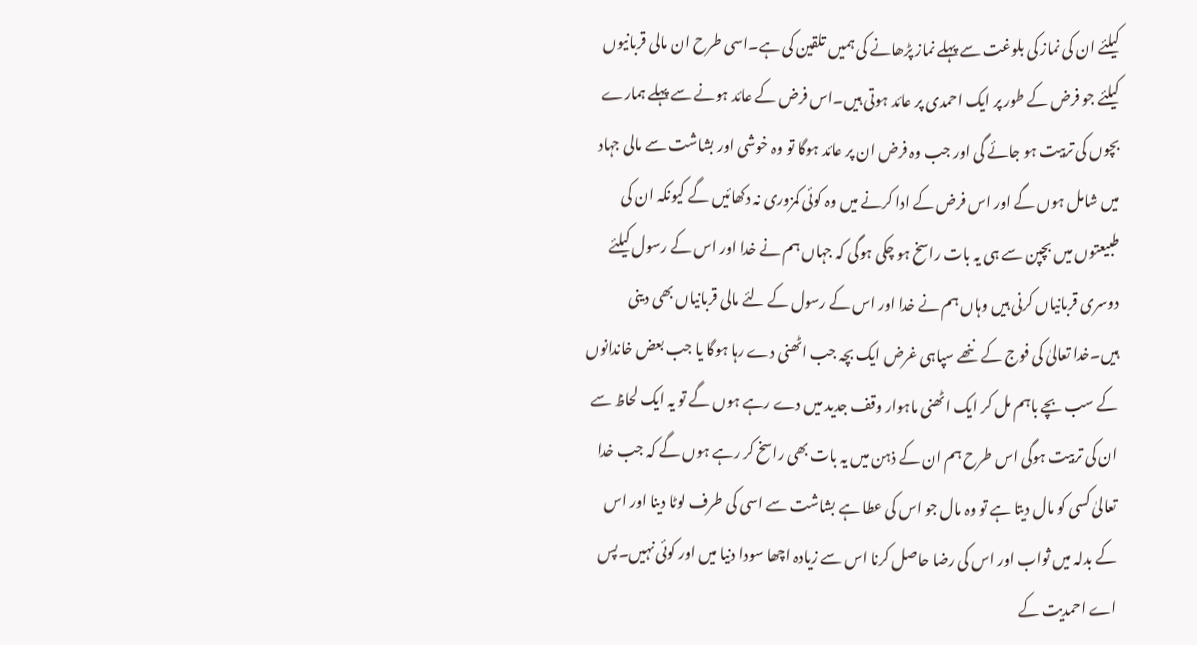کیلئے ان کی نماز کی بلوغت سے پہلے نماز پڑھانے کی ہمیں تلقین کی ہے۔اسی طرح ان مالی قربانیوں کیلئے جو فرض کے طور پر ایک احمدی پر عائد ہوتی ہیں۔اس فرض کے عائد ہونے سے پہلے ہمارے بچوں کی تربیت ہو جائے گی اور جب وہ فرض ان پر عائد ہوگا تو وہ خوشی اور بشاشت سے مالی جہاد میں شامل ہوں گے اور اس فرض کے ادا کرنے میں وہ کوئی کمزوری نہ دکھائیں گے کیونکہ ان کی طبیعتوں میں بچپن سے ہی یہ بات راسخ ہو چکی ہوگی کہ جہاں ہم نے خدا اور اس کے رسول کیلئے دوسری قربانیاں کرنی ہیں وہاں ہم نے خدا اور اس کے رسول کے لئے مالی قربانیاں بھی دینی ہیں۔خدا تعالیٰ کی فوج کے ننھے سپاہی غرض ایک بچہ جب اٹھنی دے رہا ہوگا یا جب بعض خاندانوں کے سب بچے باہم مل کر ایک اٹھنی ماہوار وقف جدید میں دے رہے ہوں گے تو یہ ایک لحاظ سے ان کی تربیت ہوگی اس طرح ہم ان کے ذہن میں یہ بات بھی راسخ کر رہے ہوں گے کہ جب خدا تعالیٰ کسی کو مال دیتا ہے تو وہ مال جو اس کی عطا ہے بشاشت سے اسی کی طرف لوٹا دینا اور اس کے بدلہ میں ثواب اور اس کی رضا حاصل کرنا اس سے زیادہ اچھا سودا دنیا میں اور کوئی نہیں۔پس اے احمدیت کے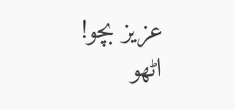عزیز بچو! اٹھو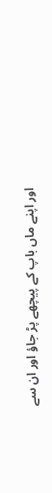اور اپنے ماں باپ کے پیچھے پڑ جاؤ اور ان سے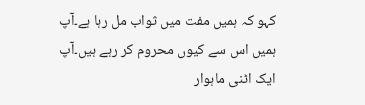کہو کہ ہمیں مفت میں ثواب مل رہا ہے۔آپ ہمیں اس سے کیوں محروم کر رہے ہیں۔آپ ایک اٹنی ماہوار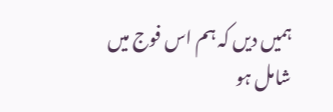ہمیں دیں کہ ہم اس فوج میں شامل ہو